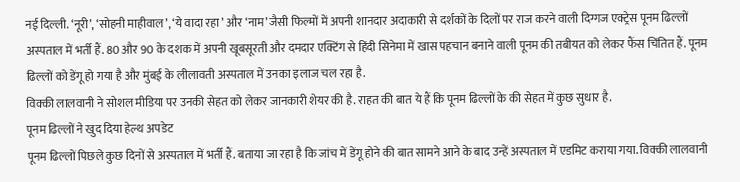नई दिल्ली. ‘नूरी’, ‘सोहनी माहीवाल’, ‘ये वादा रहा ’ और ‘नाम’ जैसी फिल्मों में अपनी शानदार अदाकारी से दर्शकों के दिलों पर राज करने वाली दिग्गज एक्ट्रेस पूनम ढिल्लों अस्पताल में भर्ती हैं. 80 और 90 के दशक में अपनी खूबसूरती और दमदार एक्टिंग से हिंदी सिनेमा में खास पहचान बनाने वाली पूनम की तबीयत को लेकर फैंस चिंतित हैं. पूनम ढिल्लों को डेंगू हो गया है और मुंबई के लीलावती अस्पताल में उनका इलाज चल रहा है.
विक्की लालवानी ने सोशल मीडिया पर उनकी सेहत को लेकर जानकारी शेयर की है. राहत की बात ये हैं कि पूनम ढिल्लों के की सेहत में कुछ सुधार है.
पूनम ढिल्लों ने खुद दिया हेल्थ अपडेट
पूनम ढिल्लों पिछले कुछ दिनों से अस्पताल में भर्ती हैं. बताया जा रहा है कि जांच में डेंगू होने की बात सामने आने के बाद उन्हें अस्पताल में एडमिट कराया गया. विक्की लालवानी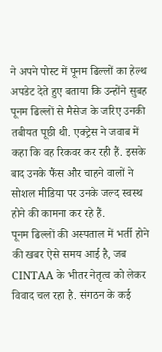ने अपने पोस्ट में पूनम ढिल्लों का हेल्थ अपडेट देते हुए बताया कि उन्होंने सुबह पूनम ढिल्लों से मैसेज के जरिए उनकी तबीयत पूछी थी. एक्ट्रेस ने जवाब में कहा कि वह रिकवर कर रही हैं. इसके बाद उनके फैंस और चाहने वालों ने सोशल मीडिया पर उनके जल्द स्वस्थ होने की कामना कर रहे हैं.
पूनम ढिल्लों की अस्पताल में भर्ती होने की खबर ऐसे समय आई है, जब CINTAA के भीतर नेतृत्व को लेकर विवाद चल रहा है. संगठन के कई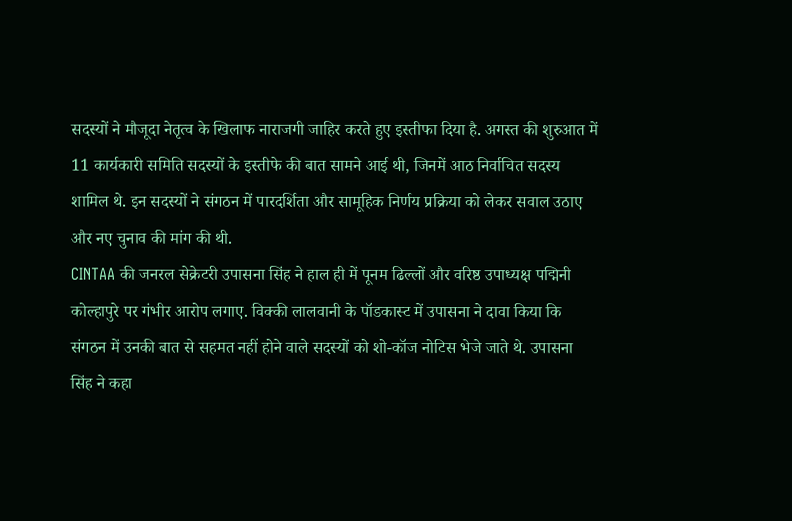सदस्यों ने मौजूदा नेतृत्व के खिलाफ नाराजगी जाहिर करते हुए इस्तीफा दिया है. अगस्त की शुरुआत में 11 कार्यकारी समिति सदस्यों के इस्तीफे की बात सामने आई थी, जिनमें आठ निर्वाचित सदस्य शामिल थे. इन सदस्यों ने संगठन में पारदर्शिता और सामूहिक निर्णय प्रक्रिया को लेकर सवाल उठाए और नए चुनाव की मांग की थी.
CINTAA की जनरल सेक्रेटरी उपासना सिंह ने हाल ही में पूनम ढिल्लों और वरिष्ठ उपाध्यक्ष पद्मिनी कोल्हापुरे पर गंभीर आरोप लगाए. विक्की लालवानी के पॉडकास्ट में उपासना ने दावा किया कि संगठन में उनकी बात से सहमत नहीं होने वाले सदस्यों को शो-कॉज नोटिस भेजे जाते थे. उपासना सिंह ने कहा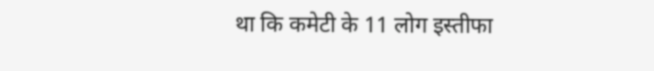था कि कमेटी के 11 लोग इस्तीफा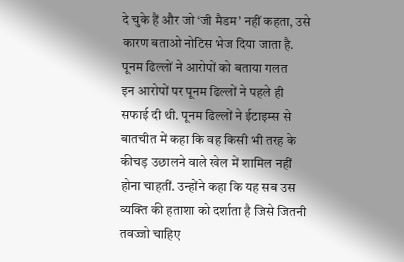दे चुके हैं और जो ‘जी मैडम’ नहीं कहता, उसे कारण बताओ नोटिस भेज दिया जाता है.
पूनम ढिल्लों ने आरोपों को बताया गलत
इन आरोपों पर पूनम ढिल्लों ने पहले ही सफाई दी थी. पूनम ढिल्लों ने ईटाइम्स से बातचीत में कहा कि वह किसी भी तरह के कीचड़ उछालने वाले खेल में शामिल नहीं होना चाहतीं. उन्होंने कहा कि यह सब उस व्यक्ति की हताशा को दर्शाता है जिसे जितनी तवज्जो चाहिए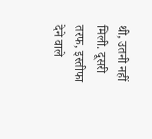थी, उतनी नहीं मिली. दूसरी तरफ, इस्तीफा देने वाले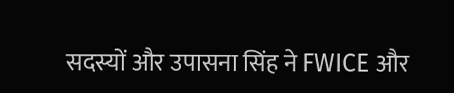सदस्यों और उपासना सिंह ने FWICE और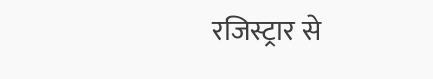रजिस्ट्रार से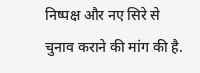निष्पक्ष और नए सिरे से चुनाव कराने की मांग की है.